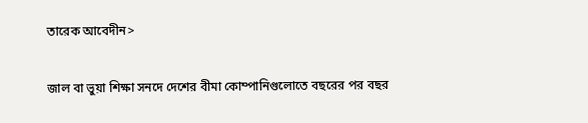তারেক আবেদীন>

জাল বা ভুয়া শিক্ষা সনদে দেশের বীমা কোম্পানিগুলোতে বছরের পর বছর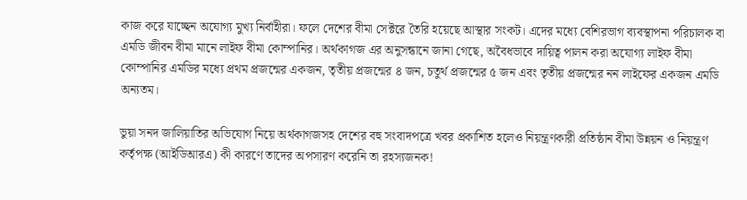কাজ করে যাচ্ছেন অযোগ্য মুখ্য নির্বাহীরা। ফলে দেশের বীমা সেক্টরে তৈরি হয়েছে আস্থার সংকট। এদের মধ্যে বেশিরভাগ ব্যবস্থাপনা পরিচালক বা এমডি জীবন বীমা মানে লাইফ বীমা কোম্পানির। অর্থকাগজ এর অনুসন্ধানে জানা গেছে, অবৈধভাবে দায়িত্ব পালন করা অযোগ্য লাইফ বীমা কোম্পানির এমডির মধ্যে প্রথম প্রজন্মের একজন, তৃতীয় প্রজন্মের ৪ জন, চতুর্থ প্রজন্মের ৫ জন এবং তৃতীয় প্রজন্মের নন লাইফের একজন এমডি অন্যতম।

ভুয়া সনদ জালিয়াতির অভিযোগ নিয়ে অর্থকাগজসহ দেশের বহু সংবাদপত্রে খবর প্রকাশিত হলেও নিয়ন্ত্রণকারী প্রতিষ্ঠান বীমা উন্নয়ন ও নিয়ন্ত্রণ কর্তৃপক্ষ (আইডিআরএ) কী কারণে তাদের অপসারণ করেনি তা রহস্যজনক!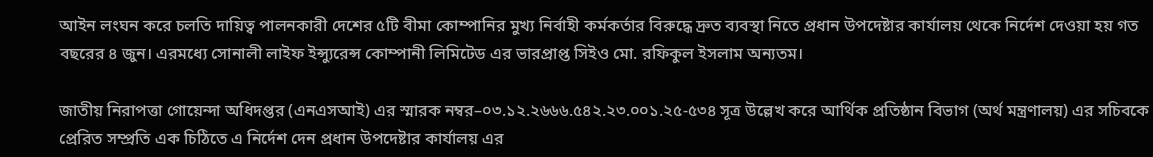আইন লংঘন করে চলতি দায়িত্ব পালনকারী দেশের ৫টি বীমা কোম্পানির মুখ্য নির্বাহী কর্মকর্তার বিরুদ্ধে দ্রুত ব্যবস্থা নিতে প্রধান উপদেষ্টার কার্যালয় থেকে নির্দেশ দেওয়া হয় গত বছরের ৪ জুন। এরমধ্যে সোনালী লাইফ ইন্স্যুরেন্স কোম্পানী লিমিটেড এর ভারপ্রাপ্ত সিইও মো. রফিকুল ইসলাম অন্যতম।

জাতীয় নিরাপত্তা গোয়েন্দা অধিদপ্তর (এনএসআই) এর স্মারক নম্বর–০৩.১২.২৬৬৬.৫৪২.২৩.০০১.২৫-৫৩৪ সূত্র উল্লেখ করে আর্থিক প্রতিষ্ঠান বিভাগ (অর্থ মন্ত্রণালয়) এর সচিবকে প্রেরিত সম্প্রতি এক চিঠিতে এ নির্দেশ দেন প্রধান উপদেষ্টার কার্যালয় এর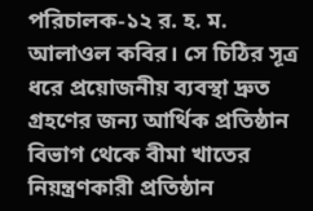পরিচালক-১২ র. হ. ম. আলাওল কবির। সে চিঠির সূত্র ধরে প্রয়োজনীয় ব্যবস্থা দ্রুত গ্রহণের জন্য আর্থিক প্রতিষ্ঠান বিভাগ থেকে বীমা খাতের নিয়ন্ত্রণকারী প্রতিষ্ঠান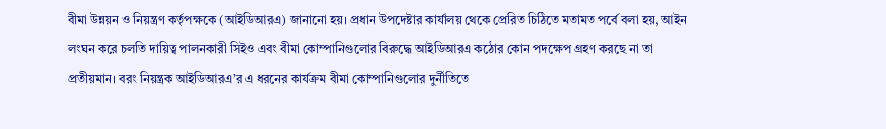বীমা উন্নয়ন ও নিয়ন্ত্রণ কর্তৃপক্ষকে (আইডিআরএ) জানানো হয়। প্রধান উপদেষ্টার কার্যালয় থেকে প্রেরিত চিঠিতে মতামত পর্বে বলা হয়, আইন লংঘন করে চলতি দায়িত্ব পালনকারী সিইও এবং বীমা কোম্পানিগুলোর বিরুদ্ধে আইডিআরএ কঠোর কোন পদক্ষেপ গ্রহণ করছে না তা প্রতীয়মান। বরং নিয়ন্ত্রক আইডিআরএ’র এ ধরনের কার্যক্রম বীমা কোম্পানিগুলোর দুর্নীতিতে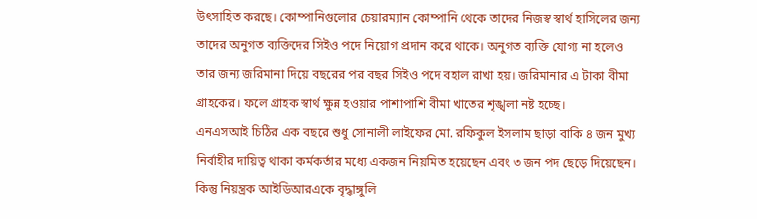উৎসাহিত করছে। কোম্পানিগুলোর চেয়ারম্যান কোম্পানি থেকে তাদের নিজস্ব স্বার্থ হাসিলের জন্য তাদের অনুগত ব্যক্তিদের সিইও পদে নিয়োগ প্রদান করে থাকে। অনুগত ব্যক্তি যোগ্য না হলেও তার জন্য জরিমানা দিয়ে বছরের পর বছর সিইও পদে বহাল রাখা হয়। জরিমানার এ টাকা বীমা গ্রাহকের। ফলে গ্রাহক স্বার্থ ক্ষুন্ন হওয়ার পাশাপাশি বীমা খাতের শৃঙ্খলা নষ্ট হচ্ছে।
এনএসআই চিঠির এক বছরে শুধু সোনালী লাইফের মো. রফিকুল ইসলাম ছাড়া বাকি ৪ জন মুখ্য নির্বাহীর দায়িত্ব থাকা কর্মকর্তার মধ্যে একজন নিয়মিত হয়েছেন এবং ৩ জন পদ ছেড়ে দিয়েছেন। কিন্তু নিয়ন্ত্রক আইডিআরএকে বৃদ্ধাঙ্গুলি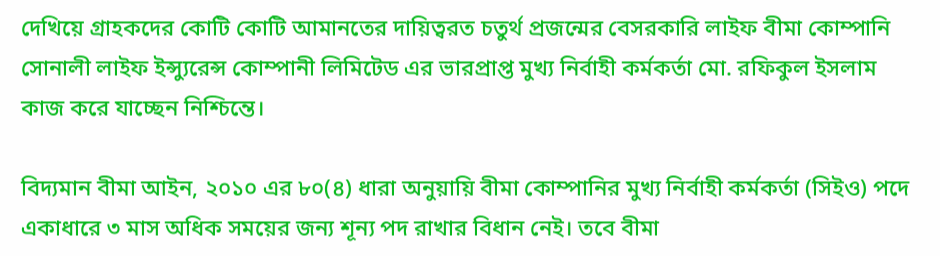দেখিয়ে গ্রাহকদের কোটি কোটি আমানতের দায়িত্বরত চতুর্থ প্রজন্মের বেসরকারি লাইফ বীমা কোম্পানি সোনালী লাইফ ইন্স্যুরেন্স কোম্পানী লিমিটেড এর ভারপ্রাপ্ত মুখ্য নির্বাহী কর্মকর্তা মো. রফিকুল ইসলাম কাজ করে যাচ্ছেন নিশ্চিন্তে।

বিদ্যমান বীমা আইন, ২০১০ এর ৮০(৪) ধারা অনুয়ায়ি বীমা কোম্পানির মুখ্য নির্বাহী কর্মকর্তা (সিইও) পদে একাধারে ৩ মাস অধিক সময়ের জন্য শূন্য পদ রাখার বিধান নেই। তবে বীমা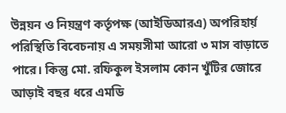উন্নয়ন ও নিয়ন্ত্রণ কর্তৃপক্ষ (আইডিআরএ) অপরিহার্য় পরিস্থিতি বিবেচনায় এ সময়সীমা আরো ৩ মাস বাড়াতে পারে। কিন্তু মো. রফিকুল ইসলাম কোন খুঁটির জোরে আড়াই বছর ধরে এমডি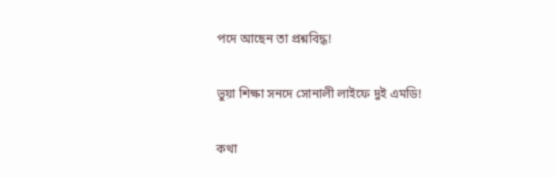পদে আছেন তা প্রশ্নবিদ্ধ!

ভুয়া শিক্ষা সনদে সোনালী লাইফে দুই এমডি!

কথা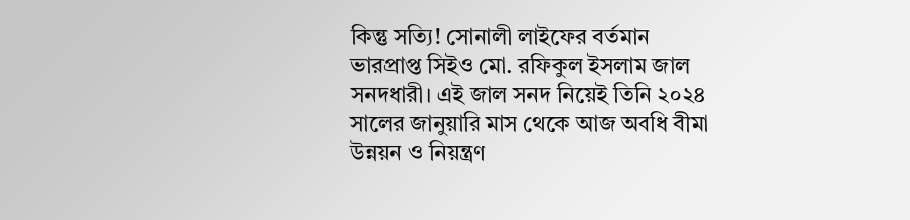কিন্তু সত্যি! সোনালী লাইফের বর্তমান ভারপ্রাপ্ত সিইও মো. রফিকুল ইসলাম জাল সনদধারী। এই জাল সনদ নিয়েই তিনি ২০২৪ সালের জানুয়ারি মাস থেকে আজ অবধি বীমা উন্নয়ন ও নিয়ন্ত্রণ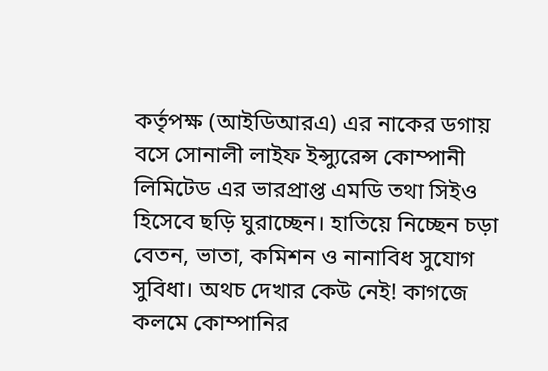কর্তৃপক্ষ (আইডিআরএ) এর নাকের ডগায় বসে সোনালী লাইফ ইন্স্যুরেন্স কোম্পানী লিমিটেড এর ভারপ্রাপ্ত এমডি তথা সিইও হিসেবে ছড়ি ঘুরাচ্ছেন। হাতিয়ে নিচ্ছেন চড়া বেতন, ভাতা, কমিশন ও নানাবিধ সুযোগ সুবিধা। অথচ দেখার কেউ নেই! কাগজে কলমে কোম্পানির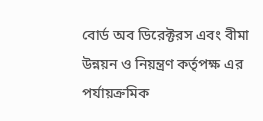বোর্ড অব ডিরেক্টরস এবং বীমা উন্নয়ন ও নিয়ন্ত্রণ কর্তৃপক্ষ এর পর্যায়ক্রমিক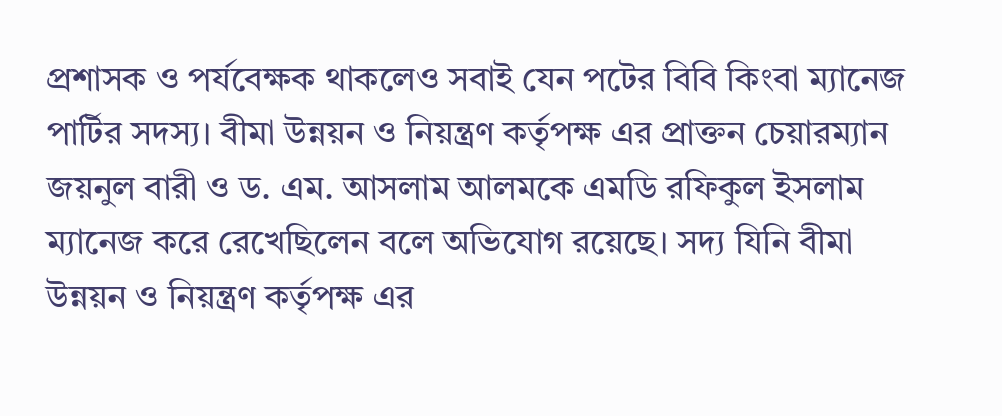প্রশাসক ও পর্যবেক্ষক থাকলেও সবাই যেন পটের বিবি কিংবা ম্যানেজ পার্টির সদস্য। বীমা উন্নয়ন ও নিয়ন্ত্রণ কর্তৃপক্ষ এর প্রাক্তন চেয়ারম্যান জয়নুল বারী ও ড. এম. আসলাম আলমকে এমডি রফিকুল ইসলাম ম্যানেজ করে রেখেছিলেন বলে অভিযোগ রয়েছে। সদ্য যিনি বীমা উন্নয়ন ও নিয়ন্ত্রণ কর্তৃপক্ষ এর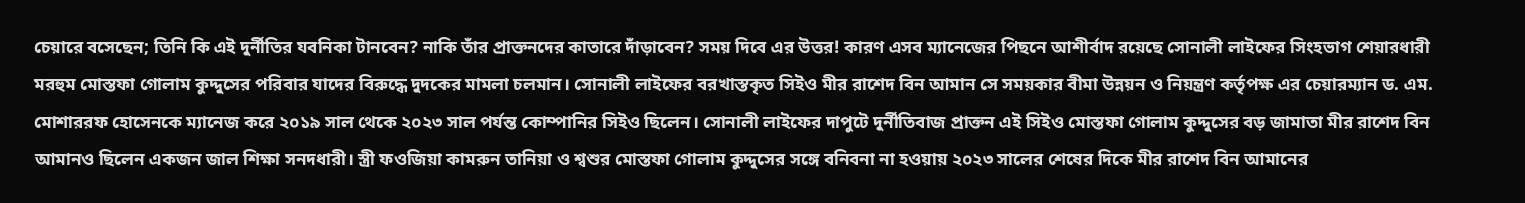চেয়ারে বসেছেন; তিনি কি এই দুর্নীতির যবনিকা টানবেন? নাকি তাঁর প্রাক্তনদের কাতারে দাঁড়াবেন? সময় দিবে এর উত্তর! কারণ এসব ম্যানেজের পিছনে আশীর্বাদ রয়েছে সোনালী লাইফের সিংহভাগ শেয়ারধারী মরহুম মোস্তফা গোলাম কুদ্দুসের পরিবার যাদের বিরুদ্ধে দুদকের মামলা চলমান। সোনালী লাইফের বরখাস্তকৃত সিইও মীর রাশেদ বিন আমান সে সময়কার বীমা উন্নয়ন ও নিয়ন্ত্রণ কর্তৃপক্ষ এর চেয়ারম্যান ড. এম. মোশাররফ হোসেনকে ম্যানেজ করে ২০১৯ সাল থেকে ২০২৩ সাল পর্যন্ত কোম্পানির সিইও ছিলেন। সোনালী লাইফের দাপুটে দুর্নীতিবাজ প্রাক্তন এই সিইও মোস্তফা গোলাম কুদ্দুসের বড় জামাতা মীর রাশেদ বিন আমানও ছিলেন একজন জাল শিক্ষা সনদধারী। স্ত্রী ফওজিয়া কামরুন তানিয়া ও শ্বশুর মোস্তফা গোলাম কুদ্দুসের সঙ্গে বনিবনা না হওয়ায় ২০২৩ সালের শেষের দিকে মীর রাশেদ বিন আমানের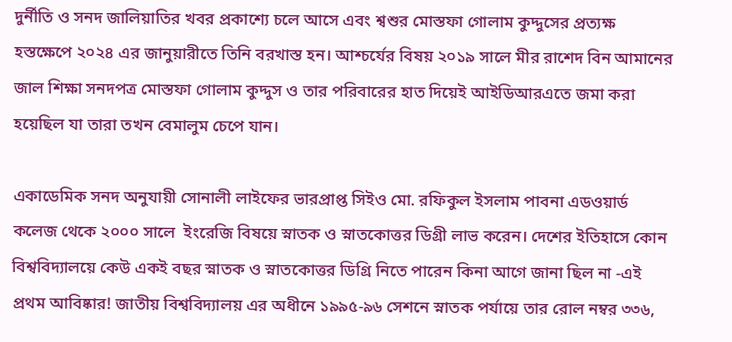দুর্নীতি ও সনদ জালিয়াতির খবর প্রকাশ্যে চলে আসে এবং শ্বশুর মোস্তফা গোলাম কুদ্দুসের প্রত্যক্ষ হস্তক্ষেপে ২০২৪ এর জানুয়ারীতে তিনি বরখাস্ত হন। আশ্চর্যের বিষয় ২০১৯ সালে মীর রাশেদ বিন আমানের জাল শিক্ষা সনদপত্র মোস্তফা গোলাম কুদ্দুস ও তার পরিবারের হাত দিয়েই আইডিআরএতে জমা করা হয়েছিল যা তারা তখন বেমালুম চেপে যান।

একাডেমিক সনদ অনুযায়ী সোনালী লাইফের ভারপ্রাপ্ত সিইও মো. রফিকুল ইসলাম পাবনা এডওয়ার্ড কলেজ থেকে ২০০০ সালে  ইংরেজি বিষয়ে স্নাতক ও স্নাতকোত্তর ডিগ্রী লাভ করেন। দেশের ইতিহাসে কোন বিশ্ববিদ্যালয়ে কেউ একই বছর স্নাতক ও স্নাতকোত্তর ডিগ্রি নিতে পারেন কিনা আগে জানা ছিল না‌ -এই প্রথম আবিষ্কার! জাতীয় বিশ্ববিদ্যালয় এর অধীনে ১৯৯৫-৯৬ সেশনে স্নাতক পর্যায়ে তার রোল নম্বর ৩৩৬,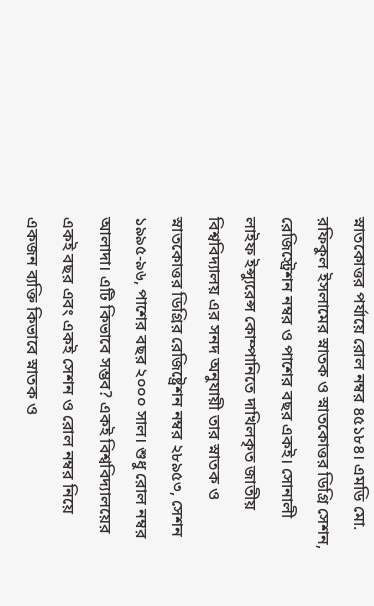স্নাতকোত্তর পর্যায়ে রোল নম্বর ৪৫১৮৪। এমডি মো. রফিকুল ইসলামের স্নাতক ও স্নাতকোত্তর ডিগ্রি সেশন, রেজিস্ট্রেশন নম্বর ও পাশের বছর একই। সোনালী লাইফ ইন্স্যুরেন্স কোম্পানিতে দাখিলকৃত জাতীয় বিশ্ববিদ্যালয় এর সনদ অনুযায়ী তার স্নাতক ও স্নাতকোত্তর ডিগ্রির রেজিষ্ট্রেশন নম্বর ২৮৯৫৩, সেশন ১৯৯৫-৯৬, পাশের বছর ২০০০ সাল। শুধু রোল নম্বর আলাদা। এটি কিভাবে সম্ভব? একই বিশ্ববিদ্যালয়ের একই বছর এবং একই সেশন ও রোল নম্বর নিয়ে একজন ব্যক্তি কিভাবে স্নাতক ও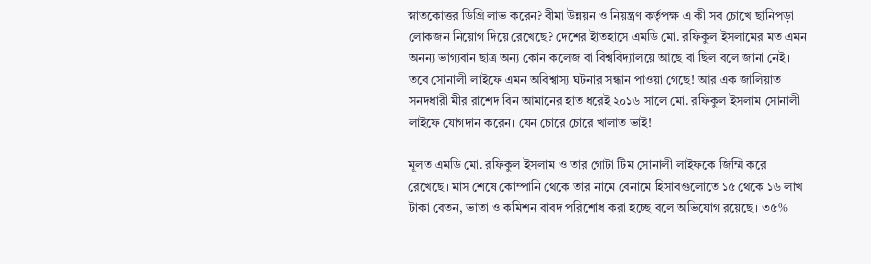স্নাতকোত্তর ডিগ্রি লাভ করেন? বীমা উন্নয়ন ও নিয়ন্ত্রণ কর্তৃপক্ষ এ কী সব চোখে ছানিপড়া লোকজন নিয়োগ দিয়ে রেখেছে? দেশের ইাতহাসে এমডি মো. রফিকুল ইসলামের মত এমন অনন্য ভাগ্যবান ছাত্র অন্য কোন কলেজ বা বিশ্ববিদ্যালয়ে আছে বা ছিল বলে জানা নেই। তবে সোনালী লাইফে এমন অবিশ্বাস্য ঘটনার সন্ধান পাওয়া গেছে! আর এক জালিয়াত সনদধারী মীর রাশেদ বিন আমানের হাত ধরেই ২০১৬ সালে মো. রফিকুল ইসলাম সোনালী লাইফে যোগদান করেন। যেন চোরে চোরে খালাত ভাই!

মূলত এমডি মো. রফিকুল ইসলাম ও তার গোটা টিম সোনালী লাইফকে জিম্মি করে রেখেছে। মাস শেষে কোম্পানি থেকে তার নামে বেনামে হিসাবগুলোতে ১৫ থেকে ১৬ লাখ টাকা বেতন, ভাতা ও কমিশন বাবদ পরিশোধ করা হচ্ছে বলে অভিযোগ রয়েছে। ৩৫%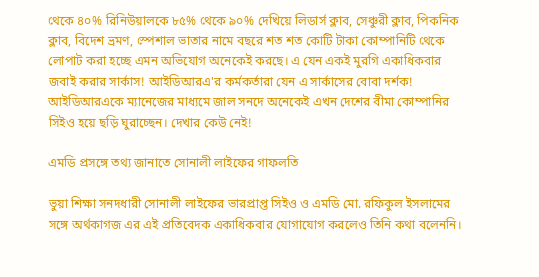থেকে ৪০% রিনিউয়ালকে ৮৫% থেকে ৯০% দেখিয়ে লিডার্স ক্লাব, সেঞ্চুরী ক্লাব, পিকনিক ক্লাব, বিদেশ ভ্রমণ, স্পেশাল ভাতার নামে বছরে শত শত কোটি টাকা কোম্পানিটি থেকে লোপাট করা হচ্ছে এমন অভিযোগ অনেকেই করছে। এ যেন একই মুরগি একাধিকবার জবাই করার সার্কাস! আইডিআরএ'র কর্মকর্তারা যেন এ সার্কাসের বোবা দর্শক! আইডিআরএকে ম্যানেজের মাধ্যমে জাল সনদে অনেকেই এখন দেশের বীমা কোম্পানির সিইও হয়ে ছড়ি ঘুরাচ্ছেন। দেখার কেউ নেই!

এমডি প্রসঙ্গে তথ্য জানাতে সোনালী লাইফের গাফলতি

ভুয়া শিক্ষা সনদধারী সোনালী লাইফের ভারপ্রাপ্ত সিইও ও এমডি মো. রফিকুল ইসলামের সঙ্গে অর্থকাগজ এর এই প্রতিবেদক একাধিকবার যোগাযোগ করলেও তিনি কথা বলেননি।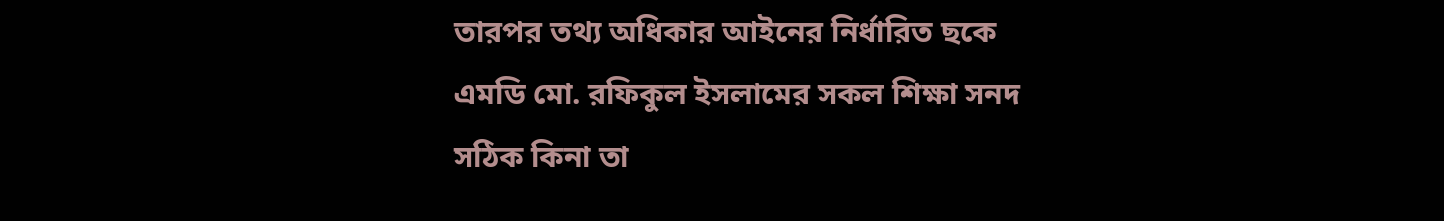তারপর তথ্য অধিকার আইনের নির্ধারিত ছকে এমডি মো. রফিকুল ইসলামের সকল শিক্ষা সনদ সঠিক কিনা তা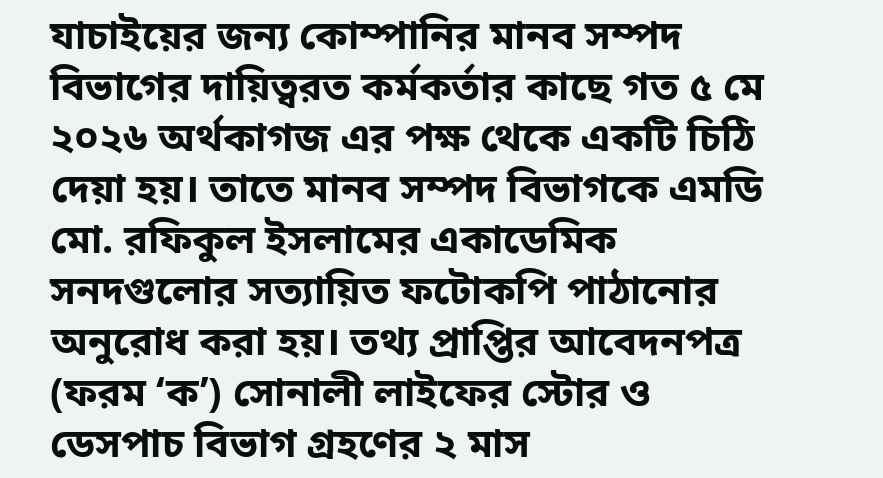যাচাইয়ের জন্য কোম্পানির মানব সম্পদ বিভাগের দায়িত্বরত কর্মকর্তার কাছে গত ৫ মে ২০২৬ অর্থকাগজ এর পক্ষ থেকে একটি চিঠি দেয়া হয়। তাতে মানব সম্পদ বিভাগকে এমডি মো. রফিকুল ইসলামের একাডেমিক সনদগুলোর সত্যায়িত ফটোকপি পাঠানোর অনুরোধ করা হয়। তথ্য প্রাপ্তির আবেদনপত্র (ফরম ‘ক’) সোনালী লাইফের স্টোর ও ডেসপাচ বিভাগ গ্রহণের ২ মাস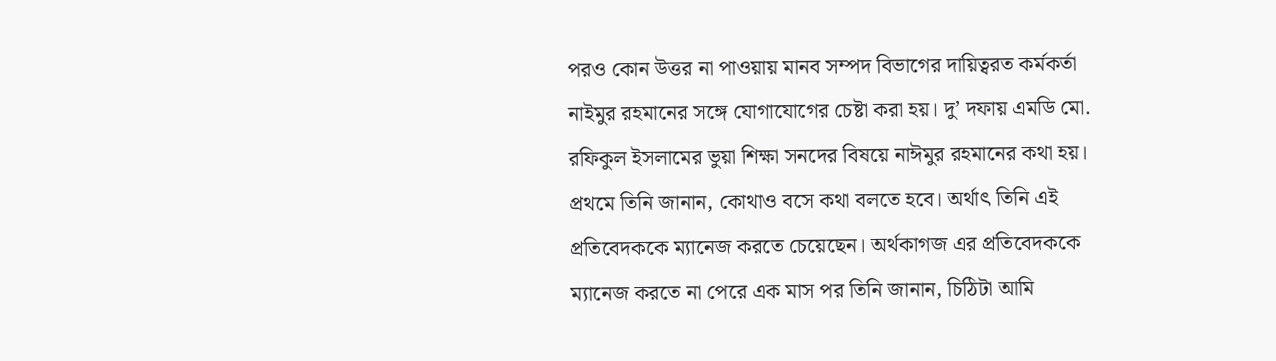পরও কোন উত্তর না পাওয়ায় মানব সম্পদ বিভাগের দায়িত্বরত কর্মকর্তা নাইমুর রহমানের সঙ্গে যোগাযোগের চেষ্টা করা হয়। দু’ দফায় এমডি মো. রফিকুল ইসলামের ভুয়া শিক্ষা সনদের বিষয়ে নাঈমুর রহমানের কথা হয়। প্রথমে তিনি জানান, কোথাও বসে কথা বলতে হবে। অর্থাৎ তিনি এই প্রতিবেদককে ম্যানেজ করতে চেয়েছেন। অর্থকাগজ এর প্রতিবেদককে ম্যানেজ করতে না পেরে এক মাস পর তিনি জানান, চিঠিটা আমি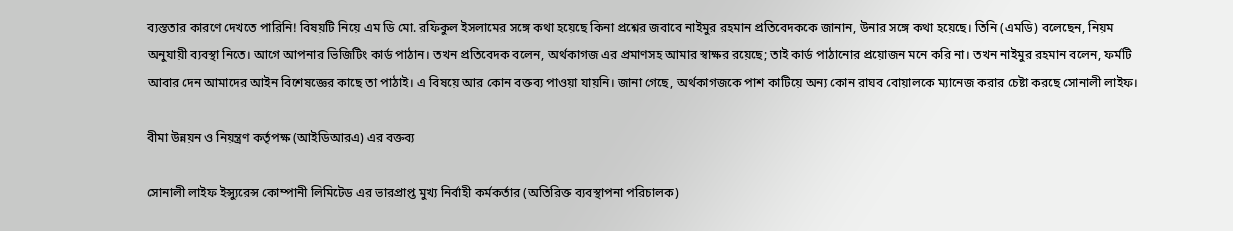ব্যস্ততার কারণে দেখতে পারিনি! বিষয়টি নিয়ে এম ডি মো. রফিকুল ইসলামের সঙ্গে কথা হয়েছে কিনা প্রশ্নের জবাবে নাইমুর রহমান প্রতিবেদককে জানান, উনার সঙ্গে কথা হয়েছে। তিনি (এমডি) বলেছেন, নিয়ম অনুযায়ী ব্যবস্থা নিতে। আগে আপনার ভিজিটিং কার্ড পাঠান। তখন প্রতিবেদক বলেন, অর্থকাগজ এর প্রমাণসহ আমার স্বাক্ষর রয়েছে; তাই কার্ড পাঠানোর প্রয়োজন মনে করি না। তখন নাইমুর রহমান বলেন, ফর্মটি আবার দেন আমাদের আইন বিশেষজ্ঞের কাছে তা পাঠাই। এ বিষয়ে আর কোন বক্তব্য পাওয়া যায়নি। জানা গেছে, অর্থকাগজকে পাশ কাটিয়ে অন্য কোন রাঘব বোয়ালকে ম্যানেজ করার চেষ্টা করছে সোনালী লাইফ।

বীমা উন্নয়ন ও নিয়ন্ত্রণ কর্তৃপক্ষ (আইডিআরএ) এর বক্তব্য

সোনালী লাইফ ইন্স্যুরেন্স কোম্পানী লিমিটেড এর ভারপ্রাপ্ত মুখ্য নির্বাহী কর্মকর্তার (অতিরিক্ত ব্যবস্থাপনা পরিচালক)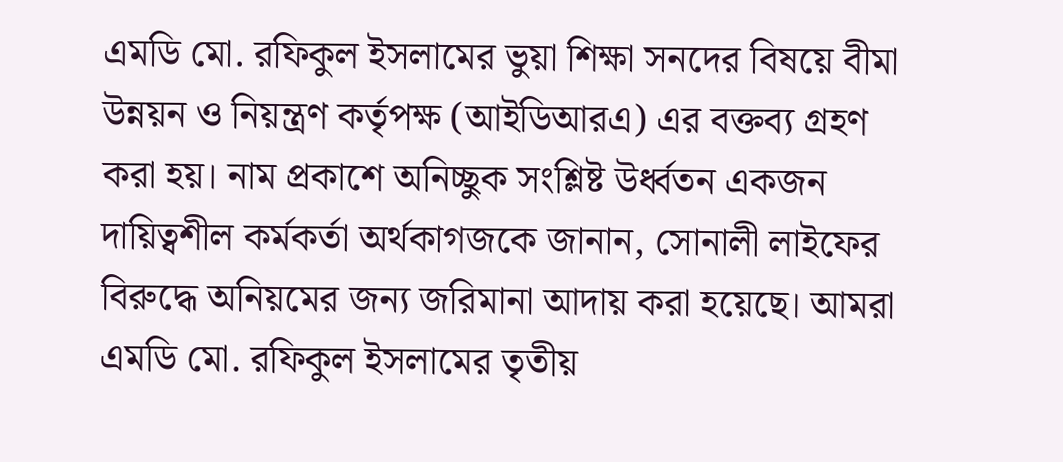এমডি মো. রফিকুল ইসলামের ভুয়া শিক্ষা সনদের বিষয়ে বীমা উন্নয়ন ও নিয়ন্ত্রণ কর্তৃপক্ষ (আইডিআরএ) এর বক্তব্য গ্রহণ করা হয়। নাম প্রকাশে অনিচ্ছুক সংশ্লিষ্ট উর্ধ্বতন একজন দায়িত্বশীল কর্মকর্তা অর্থকাগজকে জানান, সোনালী লাইফের বিরুদ্ধে অনিয়মের জন্য জরিমানা আদায় করা হয়েছে। আমরা এমডি মো. রফিকুল ইসলামের তৃতীয়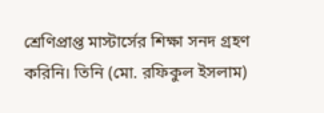শ্রেণিপ্রাপ্ত মাস্টার্সের শিক্ষা সনদ গ্রহণ করিনি। তিনি (মো. রফিকুল ইসলাম)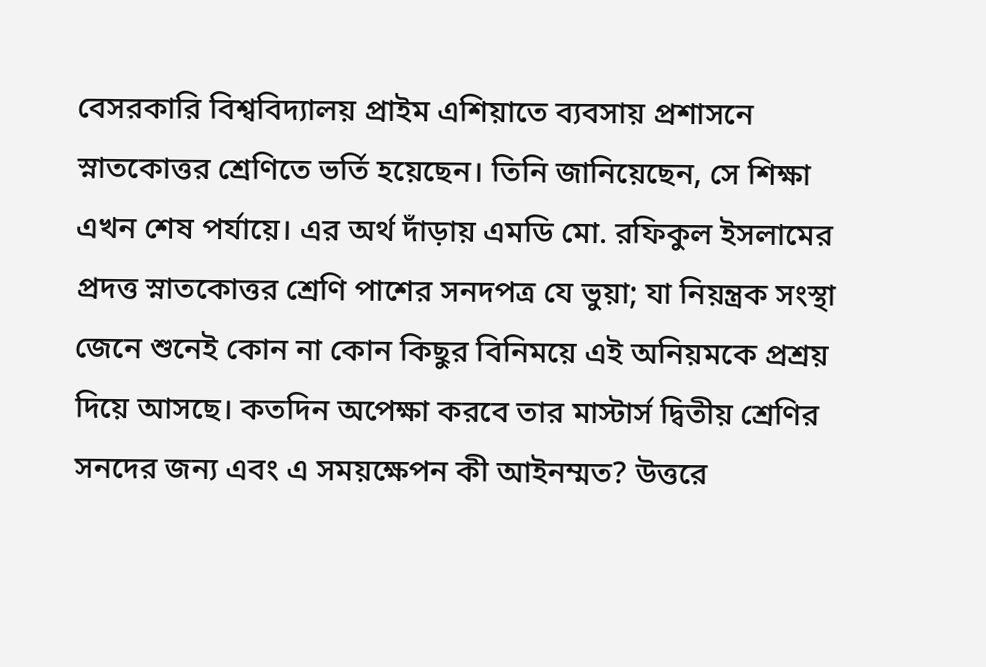বেসরকারি বিশ্ববিদ্যালয় প্রাইম এশিয়াতে ব্যবসায় প্রশাসনে স্নাতকোত্তর শ্রেণিতে ভর্তি হয়েছেন। তিনি জানিয়েছেন, সে শিক্ষা এখন শেষ পর্যায়ে। এর অর্থ দাঁড়ায় এমডি মো. রফিকুল ইসলামের প্রদত্ত স্নাতকোত্তর শ্রেণি পাশের সনদপত্র যে ভুয়া; যা নিয়ন্ত্রক সংস্থা জেনে শুনেই কোন না কোন কিছুর বিনিময়ে এই অনিয়মকে প্রশ্রয় দিয়ে আসছে। কতদিন অপেক্ষা করবে তার মাস্টার্স দ্বিতীয় শ্রেণির সনদের জন্য এবং এ সময়ক্ষেপন কী আইনম্মত? উত্তরে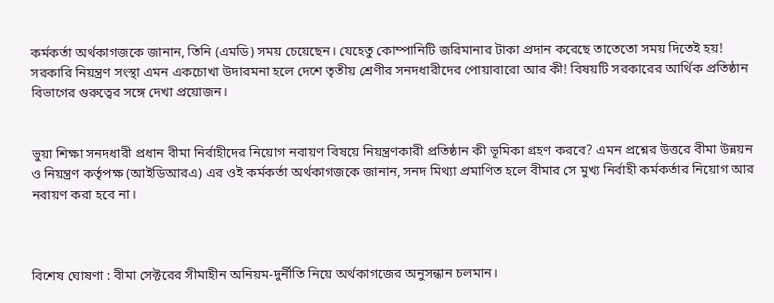কর্মকর্তা অর্থকাগজকে জানান, তিনি (এমডি) সময় চেয়েছেন। যেহেতু কোম্পানিটি জরিমানার টাকা প্রদান করেছে তাতেতো সময় দিতেই হয়! সরকারি নিয়ন্ত্রণ সংস্থা এমন একচোখা উদারমনা হলে দেশে তৃতীয় শ্রেণীর সনদধারীদের পোয়াবারো আর কী! বিষয়টি সরকারের আর্থিক প্রতিষ্ঠান বিভাগের গুরুত্বের সঙ্গে দেখা প্রয়োজন।


ভুয়া শিক্ষা সনদধারী প্রধান বীমা নির্বাহীদের নিয়োগ নবায়ণ বিষয়ে নিয়ন্ত্রণকারী প্রতিষ্ঠান কী ভূমিকা গ্রহণ করবে? এমন প্রশ্নের উত্তরে বীমা উন্নয়ন ও নিয়ন্ত্রণ কর্তৃপক্ষ (আইডিআরএ) এর ওই কর্মকর্তা অর্থকাগজকে জানান, সনদ মিথ্যা প্রমাণিত হলে বীমার সে মুখ্য নির্বাহী কর্মকর্তার নিয়োগ আর নবায়ণ করা হবে না।



বিশেষ ঘোষণা : বীমা সেক্টরের সীমাহীন অনিয়ম-দুর্নীতি নিয়ে অর্থকাগজের অনুসন্ধান চলমান।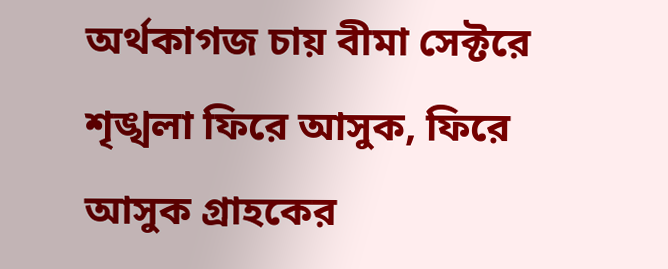অর্থকাগজ চায় বীমা সেক্টরে শৃঙ্খলা ফিরে আসুক, ফিরে আসুক গ্রাহকের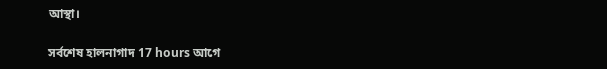আস্থা।

সর্বশেষ হালনাগাদ 17 hours আগে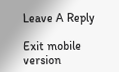Leave A Reply

Exit mobile version